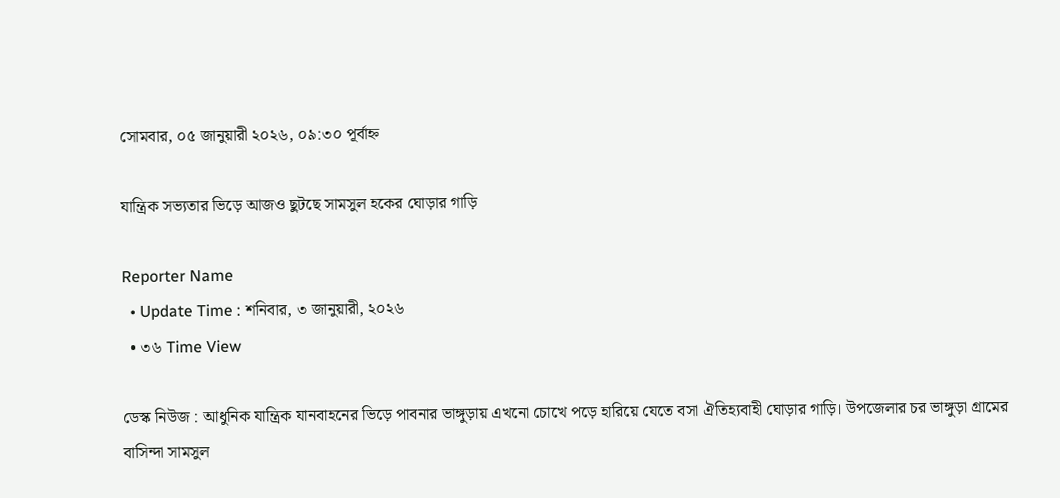সোমবার, ০৫ জানুয়ারী ২০২৬, ০৯:৩০ পূর্বাহ্ন

যান্ত্রিক সভ্যতার ভিড়ে আজও ছুটছে সামসুল হকের ঘোড়ার গাড়ি

Reporter Name
  • Update Time : শনিবার, ৩ জানুয়ারী, ২০২৬
  • ৩৬ Time View

ডেস্ক নিউজ : আধুনিক যান্ত্রিক যানবাহনের ভিড়ে পাবনার ভাঙ্গুড়ায় এখনো চোখে পড়ে হারিয়ে যেতে বসা ঐতিহ্যবাহী ঘোড়ার গাড়ি। উপজেলার চর ভাঙ্গুড়া গ্রামের বাসিন্দা সামসুল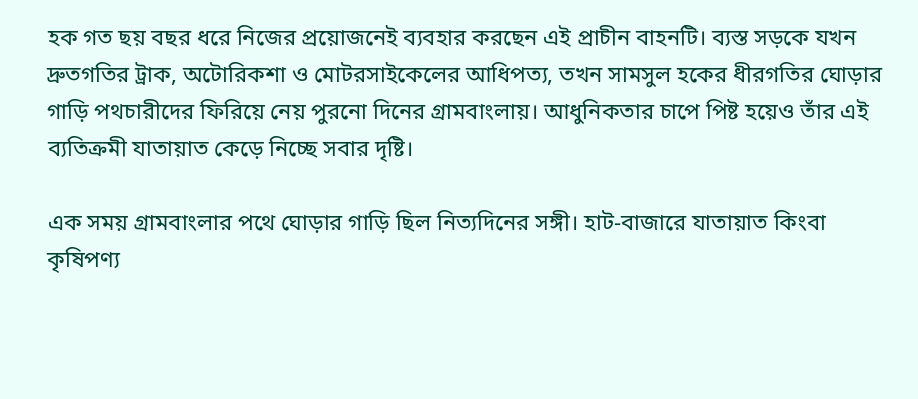হক গত ছয় বছর ধরে নিজের প্রয়োজনেই ব্যবহার করছেন এই প্রাচীন বাহনটি। ব্যস্ত সড়কে যখন দ্রুতগতির ট্রাক, অটোরিকশা ও মোটরসাইকেলের আধিপত্য, তখন সামসুল হকের ধীরগতির ঘোড়ার গাড়ি পথচারীদের ফিরিয়ে নেয় পুরনো দিনের গ্রামবাংলায়। আধুনিকতার চাপে পিষ্ট হয়েও তাঁর এই ব্যতিক্রমী যাতায়াত কেড়ে নিচ্ছে সবার দৃষ্টি।

এক সময় গ্রামবাংলার পথে ঘোড়ার গাড়ি ছিল নিত্যদিনের সঙ্গী। হাট-বাজারে যাতায়াত কিংবা কৃষিপণ্য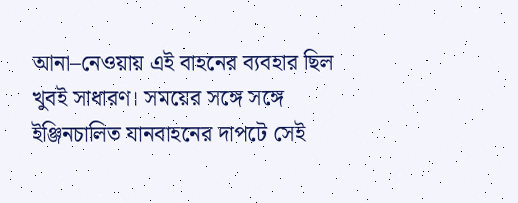আনা–নেওয়ায় এই বাহনের ব্যবহার ছিল খুবই সাধারণ। সময়ের সঙ্গে সঙ্গে ইঞ্জিনচালিত যানবাহনের দাপটে সেই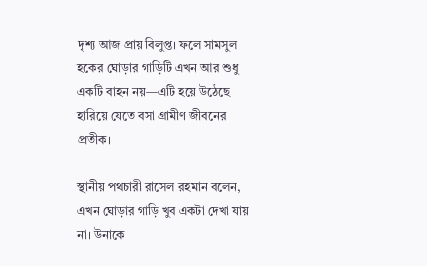দৃশ্য আজ প্রায় বিলুপ্ত। ফলে সামসুল হকের ঘোড়ার গাড়িটি এখন আর শুধু একটি বাহন নয়—এটি হয়ে উঠেছে হারিয়ে যেতে বসা গ্রামীণ জীবনের প্রতীক।

স্থানীয় পথচারী রাসেল রহমান বলেন, এখন ঘোড়ার গাড়ি খুব একটা দেখা যায় না। উনাকে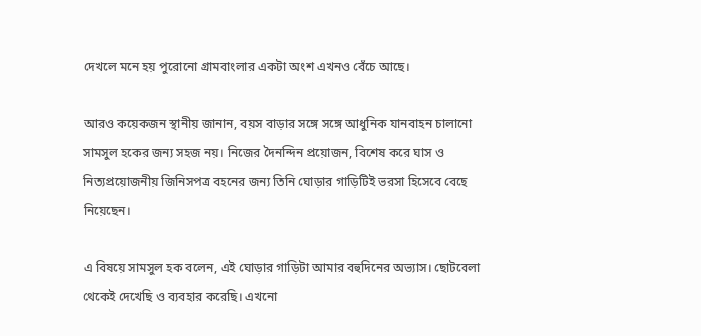দেখলে মনে হয় পুরোনো গ্রামবাংলার একটা অংশ এখনও বেঁচে আছে।

আরও কয়েকজন স্থানীয় জানান, বয়স বাড়ার সঙ্গে সঙ্গে আধুনিক যানবাহন চালানো সামসুল হকের জন্য সহজ নয়। নিজের দৈনন্দিন প্রয়োজন, বিশেষ করে ঘাস ও নিত্যপ্রয়োজনীয় জিনিসপত্র বহনের জন্য তিনি ঘোড়ার গাড়িটিই ভরসা হিসেবে বেছে নিয়েছেন।

এ বিষয়ে সামসুল হক বলেন, এই ঘোড়ার গাড়িটা আমার বহুদিনের অভ্যাস। ছোটবেলা থেকেই দেখেছি ও ব্যবহার করেছি। এখনো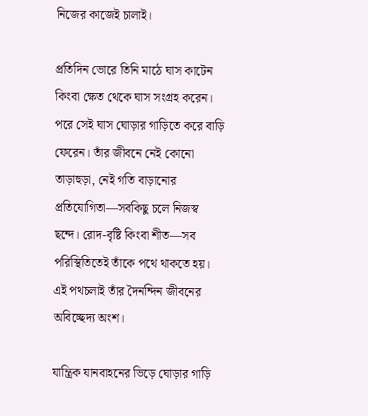নিজের কাজেই চালাই।

প্রতিদিন ভোরে তিনি মাঠে ঘাস কাটেন কিংবা ক্ষেত থেকে ঘাস সংগ্রহ করেন। পরে সেই ঘাস ঘোড়ার গাড়িতে করে বাড়ি ফেরেন। তাঁর জীবনে নেই কোনো তাড়াহুড়া, নেই গতি বাড়ানোর প্রতিযোগিতা—সবকিছু চলে নিজস্ব ছন্দে। রোদ-বৃষ্টি কিংবা শীত—সব পরিস্থিতিতেই তাঁকে পথে থাকতে হয়। এই পথচলাই তাঁর দৈনন্দিন জীবনের অবিচ্ছেদ্য অংশ।

যান্ত্রিক যানবাহনের ভিড়ে ঘোড়ার গাড়ি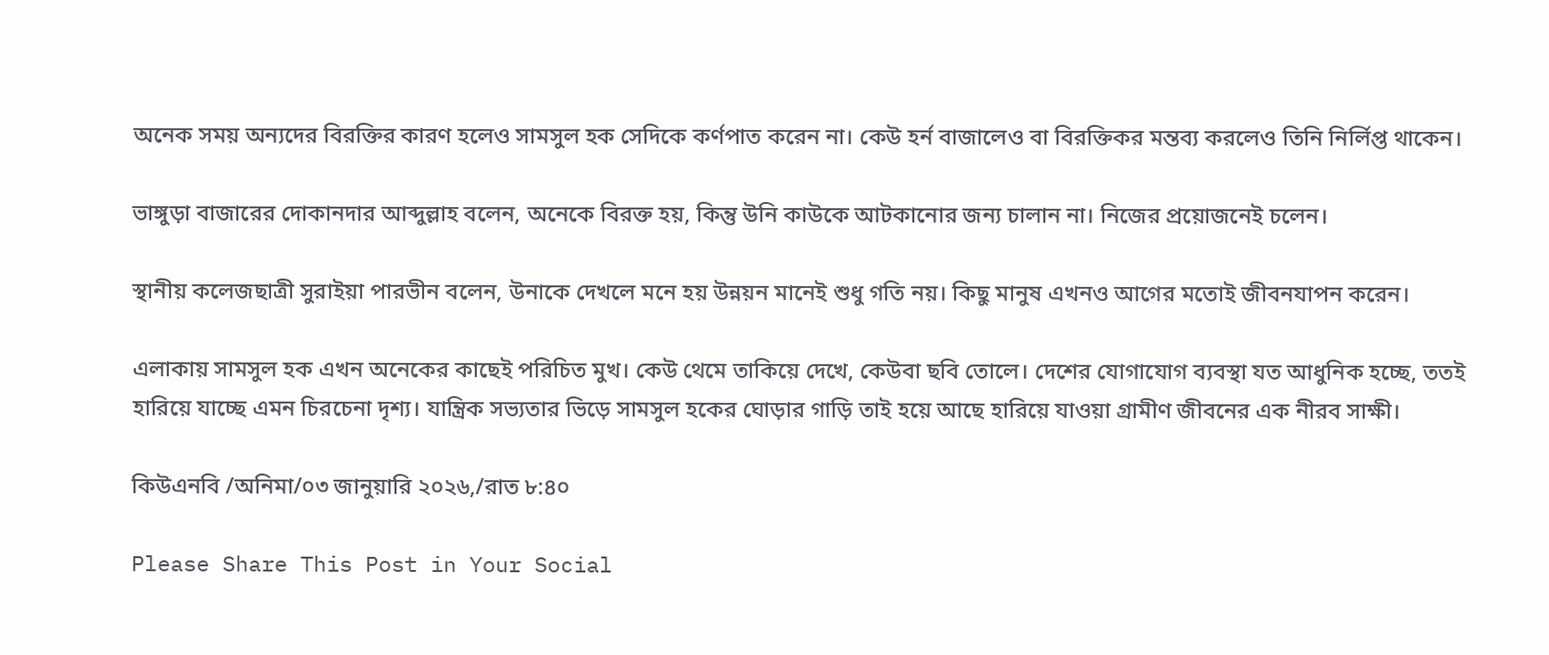অনেক সময় অন্যদের বিরক্তির কারণ হলেও সামসুল হক সেদিকে কর্ণপাত করেন না। কেউ হর্ন বাজালেও বা বিরক্তিকর মন্তব্য করলেও তিনি নির্লিপ্ত থাকেন।

ভাঙ্গুড়া বাজারের দোকানদার আব্দুল্লাহ বলেন, অনেকে বিরক্ত হয়, কিন্তু উনি কাউকে আটকানোর জন্য চালান না। নিজের প্রয়োজনেই চলেন।

স্থানীয় কলেজছাত্রী সুরাইয়া পারভীন বলেন, উনাকে দেখলে মনে হয় উন্নয়ন মানেই শুধু গতি নয়। কিছু মানুষ এখনও আগের মতোই জীবনযাপন করেন।

এলাকায় সামসুল হক এখন অনেকের কাছেই পরিচিত মুখ। কেউ থেমে তাকিয়ে দেখে, কেউবা ছবি তোলে। দেশের যোগাযোগ ব্যবস্থা যত আধুনিক হচ্ছে, ততই হারিয়ে যাচ্ছে এমন চিরচেনা দৃশ্য। যান্ত্রিক সভ্যতার ভিড়ে সামসুল হকের ঘোড়ার গাড়ি তাই হয়ে আছে হারিয়ে যাওয়া গ্রামীণ জীবনের এক নীরব সাক্ষী।

কিউএনবি /অনিমা/০৩ জানুয়ারি ২০২৬,/রাত ৮:৪০

Please Share This Post in Your Social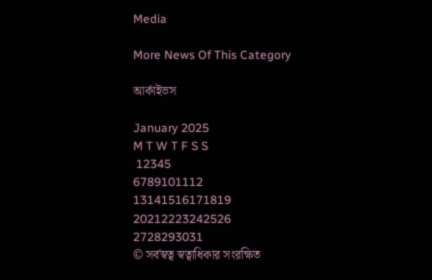Media

More News Of This Category

আর্কাইভস

January 2025
M T W T F S S
 12345
6789101112
13141516171819
20212223242526
2728293031
© সর্বস্বত্ব স্বত্বাধিকার সংরক্ষিত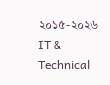২০১৫-২০২৬
IT & Technical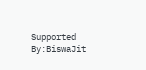Supported By:BiswaJit